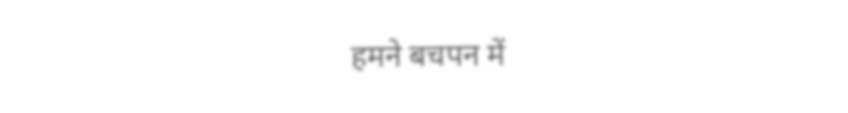हमने बचपन में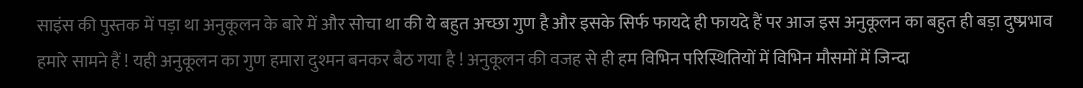साइंस की पुस्तक में पड़ा था अनुकूलन के बारे में और सोचा था की ये बहुत अच्छा गुण है और इसके सिर्फ फायदे ही फायदे हैं पर आज इस अनुकूलन का बहुत ही बड़ा दुष्प्रभाव हमारे सामने हैं ! यही अनुकूलन का गुण हमारा दुश्मन बनकर बैठ गया है ! अनुकूलन की वजह से ही हम विभिन परिस्थितियों में विभिन मौसमों में जिन्दा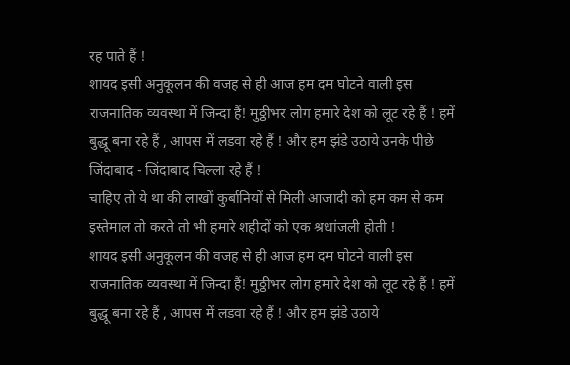रह पाते हैं !
शायद इसी अनुकूलन की वजह से ही आज हम दम घोटने वाली इस राजनातिक व्यवस्था में जिन्दा हैं! मुठ्ठीभर लोग हमारे देश को लूट रहे हैं ! हमें बुद्धू बना रहे हैं , आपस में लडवा रहे हैं ! और हम झंडे उठाये उनके पीछे जिंदाबाद - जिंदाबाद चिल्ला रहे हैं !
चाहिए तो ये था की लाखों कुर्बानियों से मिली आजादी को हम कम से कम इस्तेमाल तो करते तो भी हमारे शहीदों को एक श्रधांजली होती !
शायद इसी अनुकूलन की वजह से ही आज हम दम घोटने वाली इस राजनातिक व्यवस्था में जिन्दा हैं! मुठ्ठीभर लोग हमारे देश को लूट रहे हैं ! हमें बुद्धू बना रहे हैं , आपस में लडवा रहे हैं ! और हम झंडे उठाये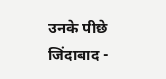उनके पीछे जिंदाबाद -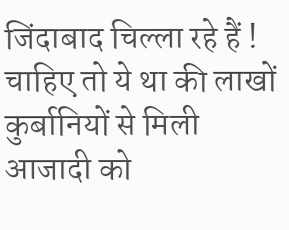जिंदाबाद चिल्ला रहे हैं !
चाहिए तो ये था की लाखों कुर्बानियों से मिली आजादी को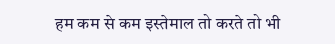हम कम से कम इस्तेमाल तो करते तो भी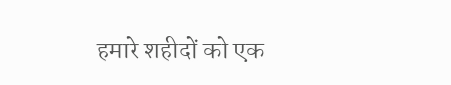हमारे शहीदों को एक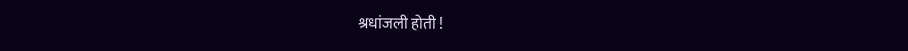श्रधांजली होती !